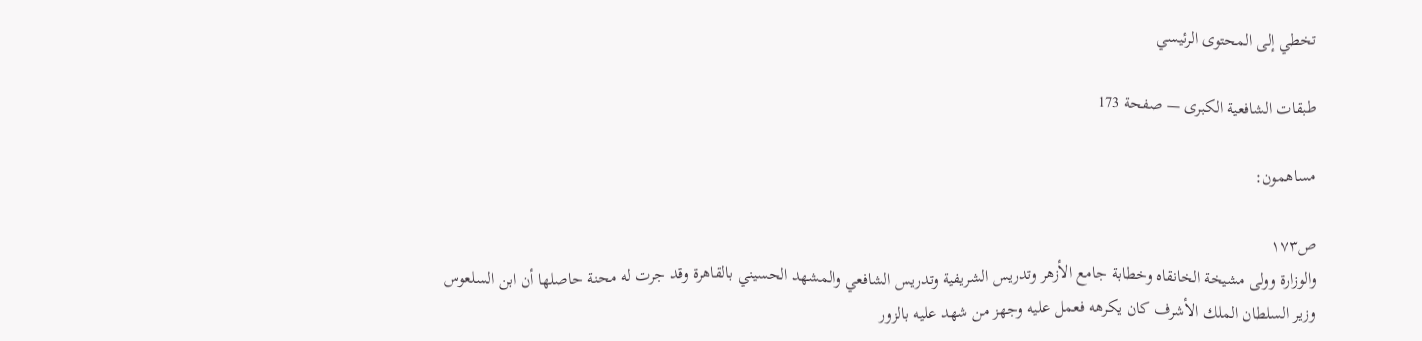تخطي إلى المحتوى الرئيسي

طبقات الشافعية الكبرى — صفحة 173

مساهمون:

ص١٧٣
والوزارة وولى مشيخة الخانقاه وخطابة جامع الأزهر وتدريس الشريفية وتدريس الشافعي والمشهد الحسيني بالقاهرة وقد جرت له محنة حاصلها أن ابن السلعوس وزير السلطان الملك الأشرف كان يكرهه فعمل عليه وجهز من شهد عليه بالزور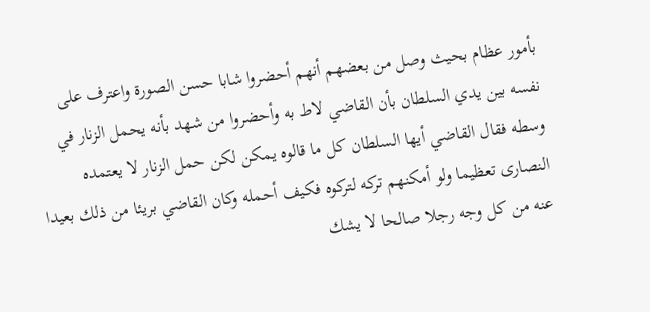بأمور عظام بحيث وصل من بعضهم أنهم أحضروا شابا حسن الصورة واعترف على نفسه بين يدي السلطان بأن القاضي لاط به وأحضروا من شهد بأنه يحمل الزنار في وسطه فقال القاضي أيها السلطان كل ما قالوه يمكن لكن حمل الزنار لا يعتمده النصارى تعظيما ولو أمكنهم تركه لتركوه فكيف أحمله وكان القاضي بريئا من ذلك بعيدا عنه من كل وجه رجلا صالحا لا يشك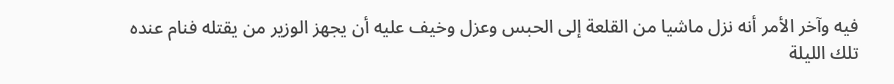فيه وآخر الأمر أنه نزل ماشيا من القلعة إلى الحبس وعزل وخيف عليه أن يجهز الوزير من يقتله فنام عنده تلك الليلة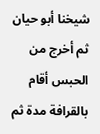شيخنا أبو حيان ثم أخرج من الحبس أقام بالقرافة مدة ثم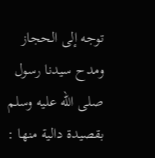توجه إلى الحجاز ومدح سيدنا رسول صلى الله عليه وسلم بقصيدة دالية منها :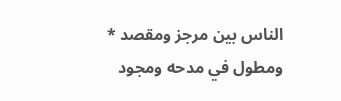الناس بين مرجز ومقصد * ومطول في مدحه ومجود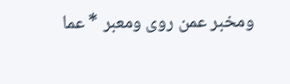ومخبر عمن روى ومعبر * عما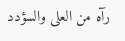رآه من العلى والسؤدد